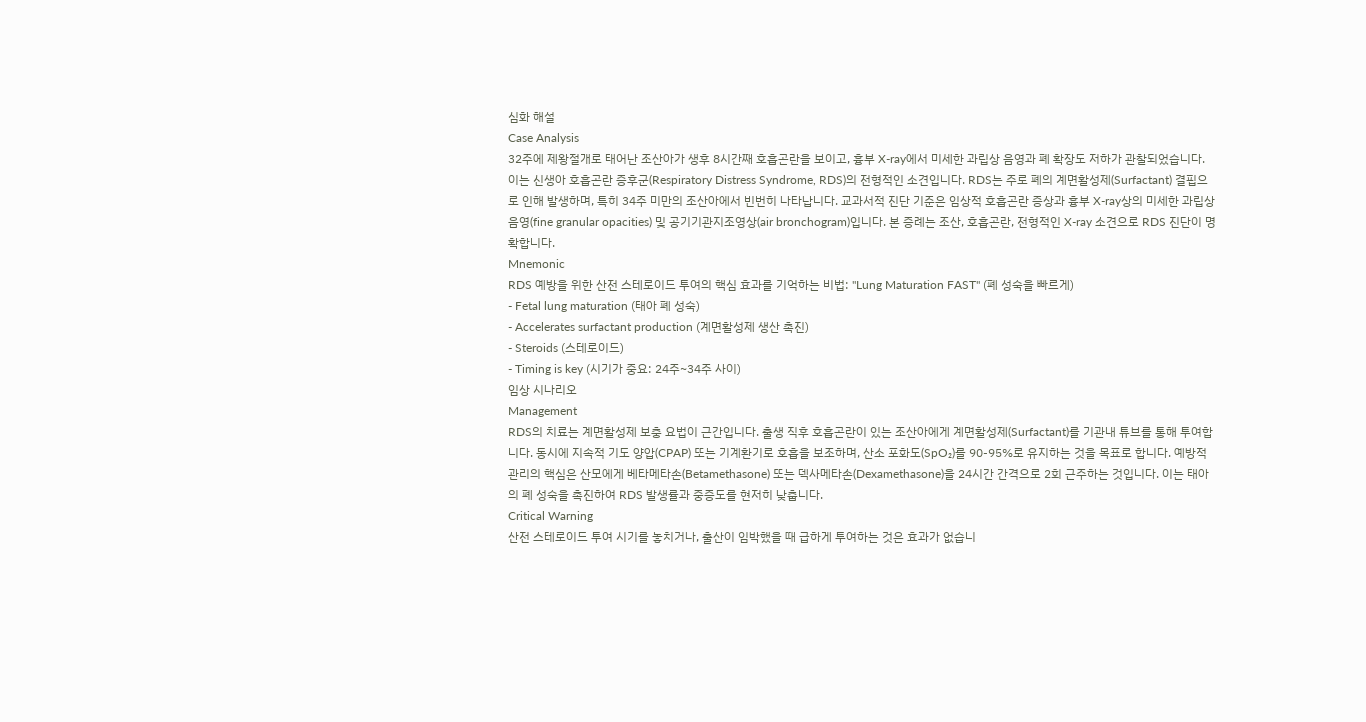심화 해설
Case Analysis
32주에 제왕절개로 태어난 조산아가 생후 8시간째 호흡곤란을 보이고, 흉부 X-ray에서 미세한 과립상 음영과 폐 확장도 저하가 관찰되었습니다. 이는 신생아 호흡곤란 증후군(Respiratory Distress Syndrome, RDS)의 전형적인 소견입니다. RDS는 주로 폐의 계면활성제(Surfactant) 결핍으로 인해 발생하며, 특히 34주 미만의 조산아에서 빈번히 나타납니다. 교과서적 진단 기준은 임상적 호흡곤란 증상과 흉부 X-ray상의 미세한 과립상 음영(fine granular opacities) 및 공기기관지조영상(air bronchogram)입니다. 본 증례는 조산, 호흡곤란, 전형적인 X-ray 소견으로 RDS 진단이 명확합니다.
Mnemonic
RDS 예방을 위한 산전 스테로이드 투여의 핵심 효과를 기억하는 비법: "Lung Maturation FAST" (폐 성숙을 빠르게)
- Fetal lung maturation (태아 폐 성숙)
- Accelerates surfactant production (계면활성제 생산 촉진)
- Steroids (스테로이드)
- Timing is key (시기가 중요: 24주~34주 사이)
임상 시나리오
Management
RDS의 치료는 계면활성제 보충 요법이 근간입니다. 출생 직후 호흡곤란이 있는 조산아에게 계면활성제(Surfactant)를 기관내 튜브를 통해 투여합니다. 동시에 지속적 기도 양압(CPAP) 또는 기계환기로 호흡을 보조하며, 산소 포화도(SpO₂)를 90-95%로 유지하는 것을 목표로 합니다. 예방적 관리의 핵심은 산모에게 베타메타손(Betamethasone) 또는 덱사메타손(Dexamethasone)을 24시간 간격으로 2회 근주하는 것입니다. 이는 태아의 폐 성숙을 촉진하여 RDS 발생률과 중증도를 현저히 낮춥니다.
Critical Warning
산전 스테로이드 투여 시기를 놓치거나, 출산이 임박했을 때 급하게 투여하는 것은 효과가 없습니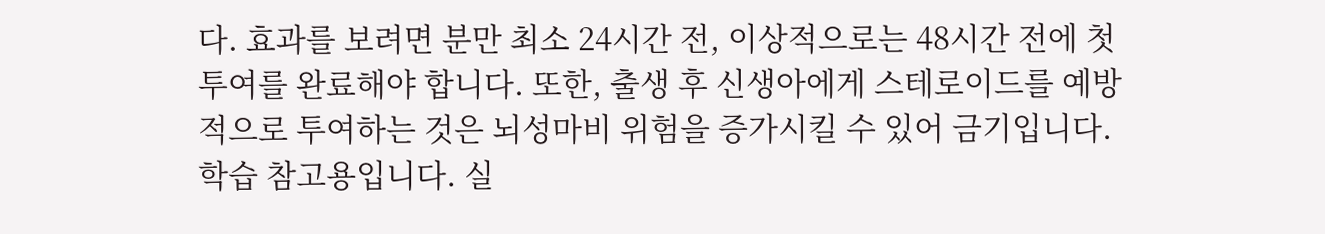다. 효과를 보려면 분만 최소 24시간 전, 이상적으로는 48시간 전에 첫 투여를 완료해야 합니다. 또한, 출생 후 신생아에게 스테로이드를 예방적으로 투여하는 것은 뇌성마비 위험을 증가시킬 수 있어 금기입니다.
학습 참고용입니다. 실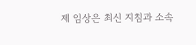제 임상은 최신 지침과 소속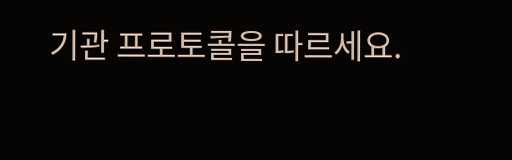기관 프로토콜을 따르세요.